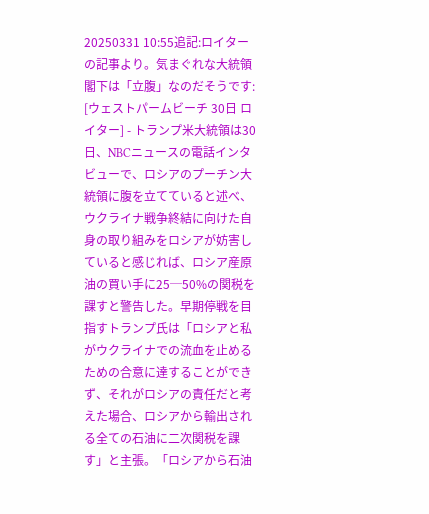20250331 10:55追記:ロイターの記事より。気まぐれな大統領閣下は「立腹」なのだそうです:
[ウェストパームビーチ 30日 ロイター] - トランプ米大統領は30日、NBCニュースの電話インタビューで、ロシアのプーチン大統領に腹を立てていると述べ、ウクライナ戦争終結に向けた自身の取り組みをロシアが妨害していると感じれば、ロシア産原油の買い手に25─50%の関税を課すと警告した。早期停戦を目指すトランプ氏は「ロシアと私がウクライナでの流血を止めるための合意に達することができず、それがロシアの責任だと考えた場合、ロシアから輸出される全ての石油に二次関税を課す」と主張。「ロシアから石油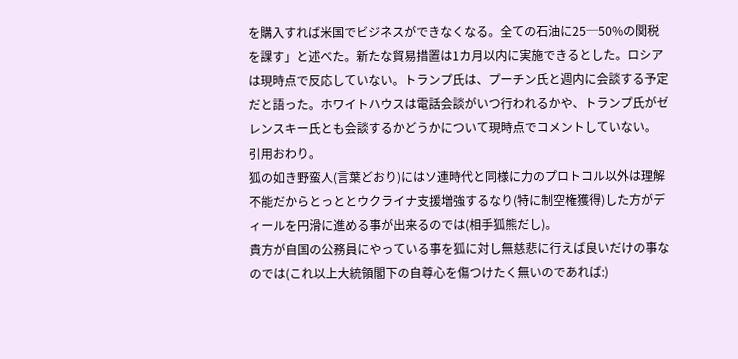を購入すれば米国でビジネスができなくなる。全ての石油に25─50%の関税を課す」と述べた。新たな貿易措置は1カ月以内に実施できるとした。ロシアは現時点で反応していない。トランプ氏は、プーチン氏と週内に会談する予定だと語った。ホワイトハウスは電話会談がいつ行われるかや、トランプ氏がゼレンスキー氏とも会談するかどうかについて現時点でコメントしていない。
引用おわり。
狐の如き野蛮人(言葉どおり)にはソ連時代と同様に力のプロトコル以外は理解不能だからとっととウクライナ支援増強するなり(特に制空権獲得)した方がディールを円滑に進める事が出来るのでは(相手狐熊だし)。
貴方が自国の公務員にやっている事を狐に対し無慈悲に行えば良いだけの事なのでは(これ以上大統領閣下の自尊心を傷つけたく無いのであれば:)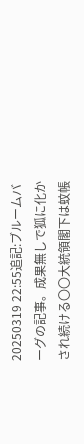20250319 22:55追記:ブルームバーグの記事。成果無しで狐に化かされ続ける〇〇大統領閣下は蚊帳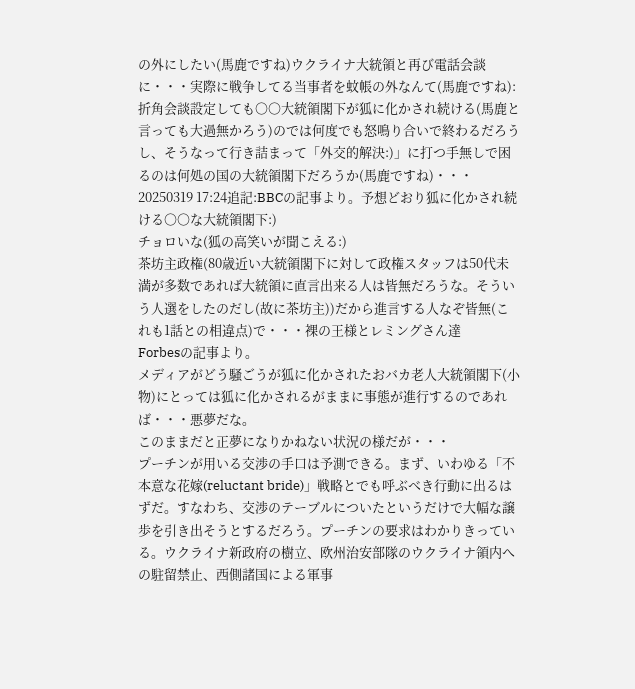の外にしたい(馬鹿ですね)ウクライナ大統領と再び電話会談に・・・実際に戦争してる当事者を蚊帳の外なんて(馬鹿ですね):
折角会談設定しても〇〇大統領閣下が狐に化かされ続ける(馬鹿と言っても大過無かろう)のでは何度でも怒鳴り合いで終わるだろうし、そうなって行き詰まって「外交的解決:)」に打つ手無しで困るのは何処の国の大統領閣下だろうか(馬鹿ですね)・・・
20250319 17:24追記:BBCの記事より。予想どおり狐に化かされ続ける〇〇な大統領閣下:)
チョロいな(狐の高笑いが聞こえる:)
茶坊主政権(80歳近い大統領閣下に対して政権スタッフは50代未満が多数であれば大統領に直言出来る人は皆無だろうな。そういう人選をしたのだし(故に茶坊主))だから進言する人なぞ皆無(これも1話との相違点)で・・・裸の王様とレミングさん達
Forbesの記事より。
メディアがどう騒ごうが狐に化かされたおバカ老人大統領閣下(小物)にとっては狐に化かされるがままに事態が進行するのであれば・・・悪夢だな。
このままだと正夢になりかねない状況の様だが・・・
プーチンが用いる交渉の手口は予測できる。まず、いわゆる「不本意な花嫁(reluctant bride)」戦略とでも呼ぶべき行動に出るはずだ。すなわち、交渉のテーブルについたというだけで大幅な譲歩を引き出そうとするだろう。プーチンの要求はわかりきっている。ウクライナ新政府の樹立、欧州治安部隊のウクライナ領内への駐留禁止、西側諸国による軍事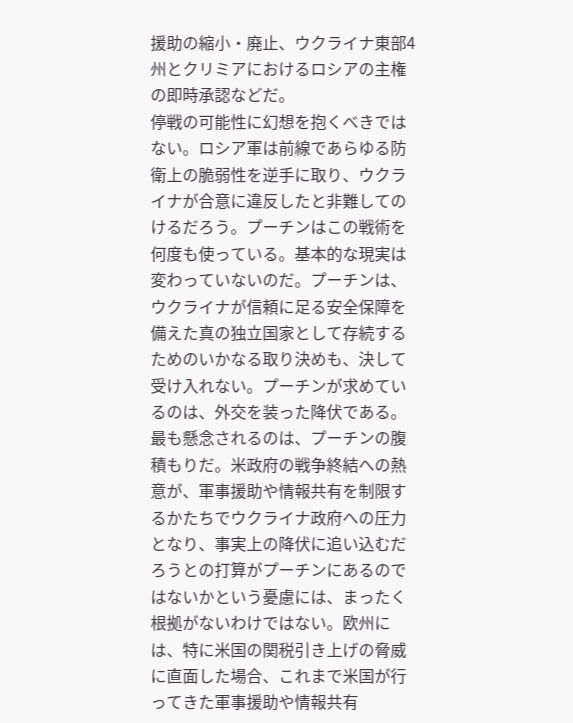援助の縮小・廃止、ウクライナ東部4州とクリミアにおけるロシアの主権の即時承認などだ。
停戦の可能性に幻想を抱くべきではない。ロシア軍は前線であらゆる防衛上の脆弱性を逆手に取り、ウクライナが合意に違反したと非難してのけるだろう。プーチンはこの戦術を何度も使っている。基本的な現実は変わっていないのだ。プーチンは、ウクライナが信頼に足る安全保障を備えた真の独立国家として存続するためのいかなる取り決めも、決して受け入れない。プーチンが求めているのは、外交を装った降伏である。
最も懸念されるのは、プーチンの腹積もりだ。米政府の戦争終結への熱意が、軍事援助や情報共有を制限するかたちでウクライナ政府への圧力となり、事実上の降伏に追い込むだろうとの打算がプーチンにあるのではないかという憂慮には、まったく根拠がないわけではない。欧州には、特に米国の関税引き上げの脅威に直面した場合、これまで米国が行ってきた軍事援助や情報共有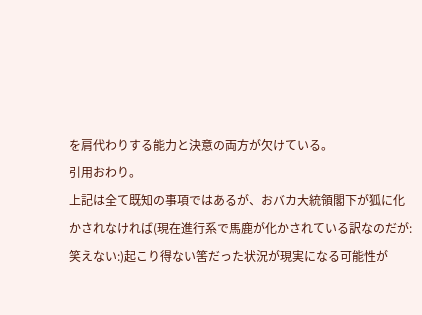を肩代わりする能力と決意の両方が欠けている。
引用おわり。
上記は全て既知の事項ではあるが、おバカ大統領閣下が狐に化かされなければ(現在進行系で馬鹿が化かされている訳なのだが:笑えない:)起こり得ない筈だった状況が現実になる可能性が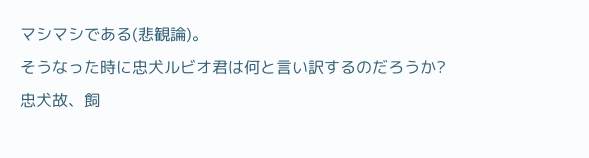マシマシである(悲観論)。
そうなった時に忠犬ルビオ君は何と言い訳するのだろうか?
忠犬故、飼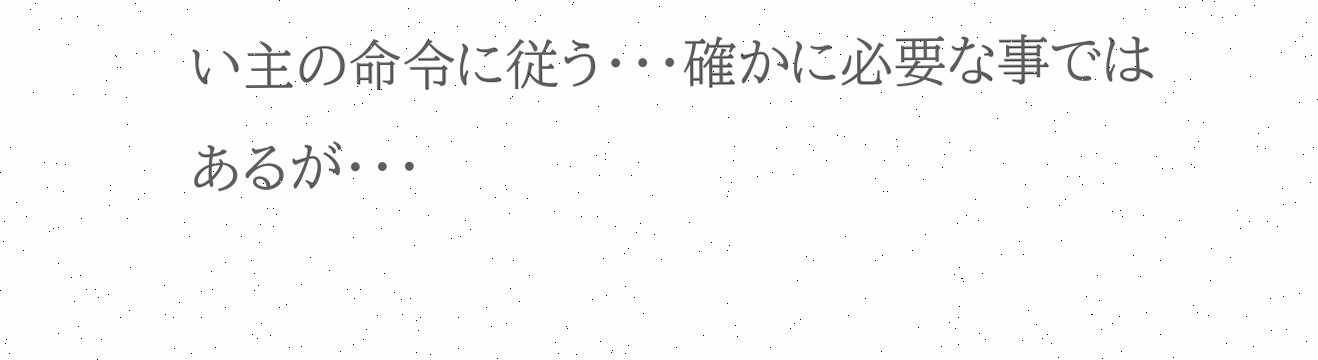い主の命令に従う・・・確かに必要な事ではあるが・・・